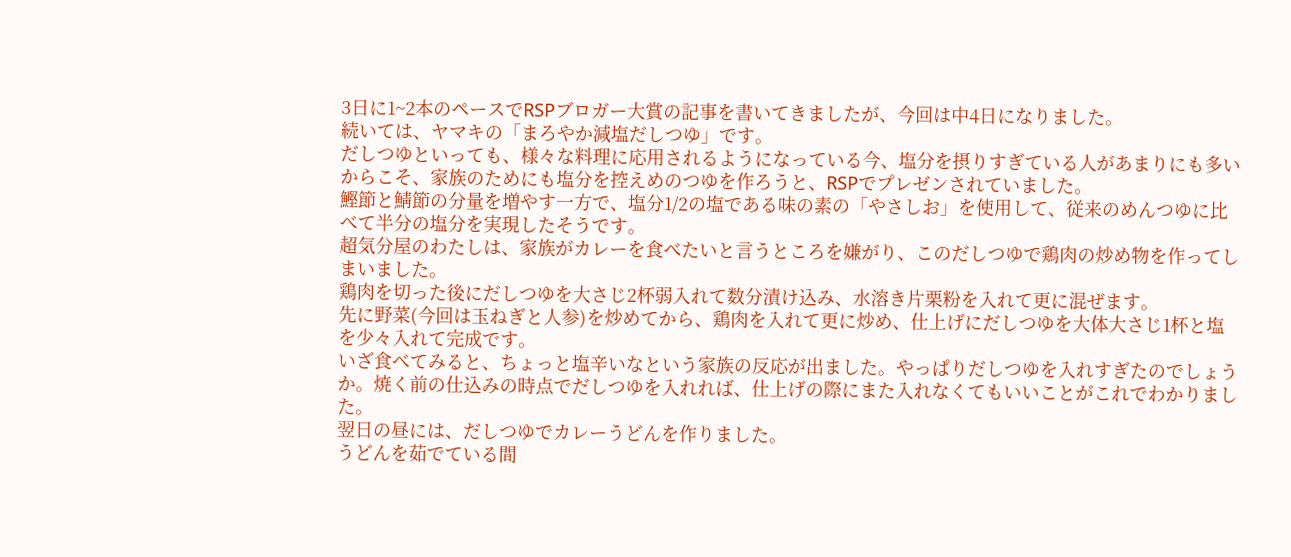3日に1~2本のペースでRSPブロガー大賞の記事を書いてきましたが、今回は中4日になりました。
続いては、ヤマキの「まろやか減塩だしつゆ」です。
だしつゆといっても、様々な料理に応用されるようになっている今、塩分を摂りすぎている人があまりにも多いからこそ、家族のためにも塩分を控えめのつゆを作ろうと、RSPでプレゼンされていました。
鰹節と鯖節の分量を増やす一方で、塩分1/2の塩である味の素の「やさしお」を使用して、従来のめんつゆに比べて半分の塩分を実現したそうです。
超気分屋のわたしは、家族がカレーを食べたいと言うところを嫌がり、このだしつゆで鶏肉の炒め物を作ってしまいました。
鶏肉を切った後にだしつゆを大さじ2杯弱入れて数分漬け込み、水溶き片栗粉を入れて更に混ぜます。
先に野菜(今回は玉ねぎと人参)を炒めてから、鶏肉を入れて更に炒め、仕上げにだしつゆを大体大さじ1杯と塩を少々入れて完成です。
いざ食べてみると、ちょっと塩辛いなという家族の反応が出ました。やっぱりだしつゆを入れすぎたのでしょうか。焼く前の仕込みの時点でだしつゆを入れれば、仕上げの際にまた入れなくてもいいことがこれでわかりました。
翌日の昼には、だしつゆでカレーうどんを作りました。
うどんを茹でている間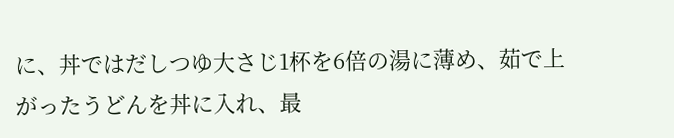に、丼ではだしつゆ大さじ1杯を6倍の湯に薄め、茹で上がったうどんを丼に入れ、最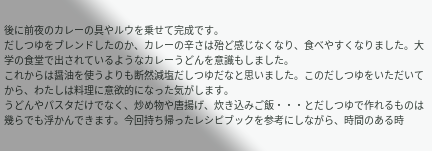後に前夜のカレーの具やルウを乗せて完成です。
だしつゆをブレンドしたのか、カレーの辛さは殆ど感じなくなり、食べやすくなりました。大学の食堂で出されているようなカレーうどんを意識もしました。
これからは醤油を使うよりも断然減塩だしつゆだなと思いました。このだしつゆをいただいてから、わたしは料理に意欲的になった気がします。
うどんやパスタだけでなく、炒め物や唐揚げ、炊き込みご飯・・・とだしつゆで作れるものは幾らでも浮かんできます。今回持ち帰ったレシピブックを参考にしながら、時間のある時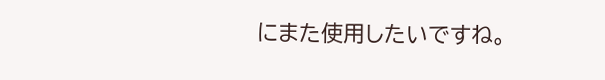にまた使用したいですね。